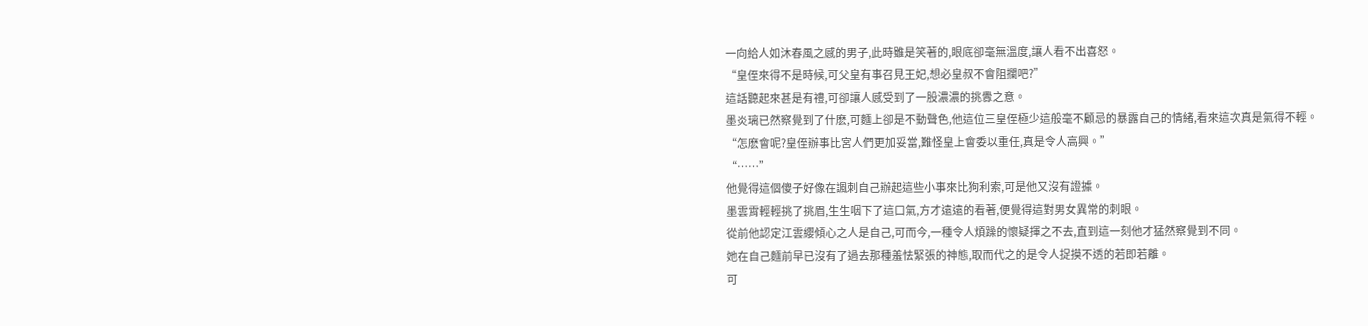一向給人如沐春風之感的男子,此時雖是笑著的,眼底卻毫無溫度,讓人看不出喜怒。
“皇侄來得不是時候,可父皇有事召見王妃,想必皇叔不會阻攔吧?”
這話聽起來甚是有禮,可卻讓人感受到了一股濃濃的挑釁之意。
墨炎璃已然察覺到了什麽,可麵上卻是不動聲色,他這位三皇侄極少這般毫不顧忌的暴露自己的情緒,看來這次真是氣得不輕。
“怎麽會呢?皇侄辦事比宮人們更加妥當,難怪皇上會委以重任,真是令人高興。”
“……”
他覺得這個傻子好像在諷刺自己辦起這些小事來比狗利索,可是他又沒有證據。
墨雲霄輕輕挑了挑眉,生生咽下了這口氣,方才遠遠的看著,便覺得這對男女異常的刺眼。
從前他認定江雲纓傾心之人是自己,可而今,一種令人煩躁的懷疑揮之不去,直到這一刻他才猛然察覺到不同。
她在自己麵前早已沒有了過去那種羞怯緊張的神態,取而代之的是令人捉摸不透的若即若離。
可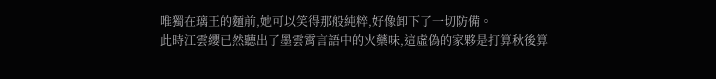唯獨在璃王的麵前,她可以笑得那般純粹,好像卸下了一切防備。
此時江雲纓已然聽出了墨雲霄言語中的火藥味,這虛偽的家夥是打算秋後算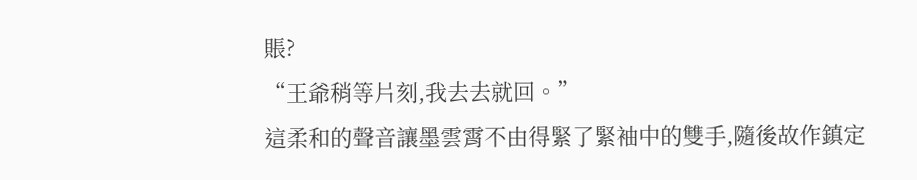賬?
“王爺稍等片刻,我去去就回。”
這柔和的聲音讓墨雲霄不由得緊了緊袖中的雙手,隨後故作鎮定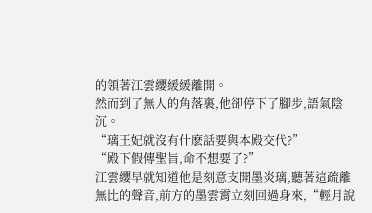的領著江雲纓緩緩離開。
然而到了無人的角落裏,他卻停下了腳步,語氣陰沉。
“璃王妃就沒有什麽話要與本殿交代?”
“殿下假傳聖旨,命不想要了?”
江雲纓早就知道他是刻意支開墨炎璃,聽著這疏離無比的聲音,前方的墨雲霄立刻回過身來,“輕月說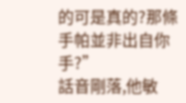的可是真的?那條手帕並非出自你手?”
話音剛落,他敏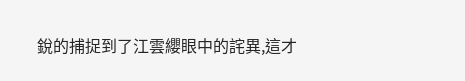銳的捕捉到了江雲纓眼中的詫異,這才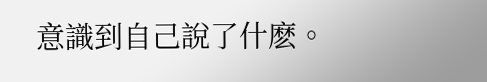意識到自己說了什麽。